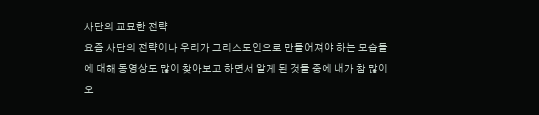사단의 교묘한 전략
요즘 사단의 전략이나 우리가 그리스도인으로 만들어져야 하는 모습들에 대해 동영상도 많이 찾아보고 하면서 알게 된 것들 중에 내가 참 많이 오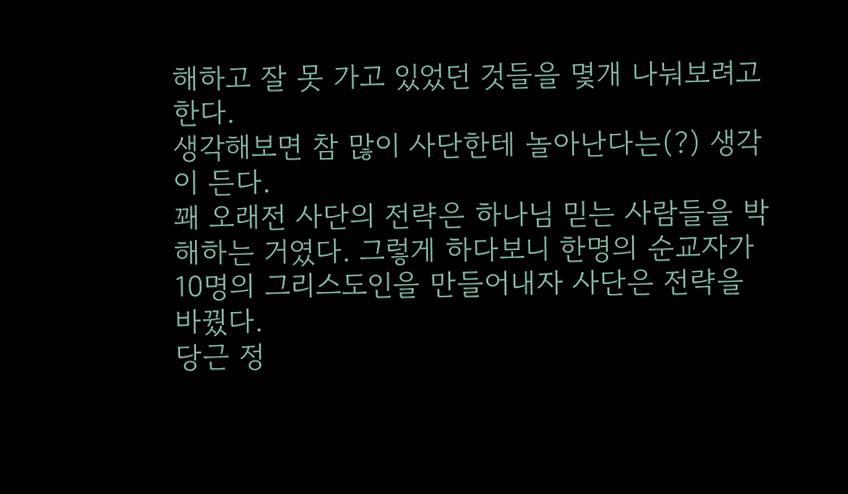해하고 잘 못 가고 있었던 것들을 몇개 나눠보려고 한다.
생각해보면 참 많이 사단한테 놀아난다는(?) 생각이 든다.
꽤 오래전 사단의 전략은 하나님 믿는 사람들을 박해하는 거였다. 그렇게 하다보니 한명의 순교자가 10명의 그리스도인을 만들어내자 사단은 전략을 바꿨다.
당근 정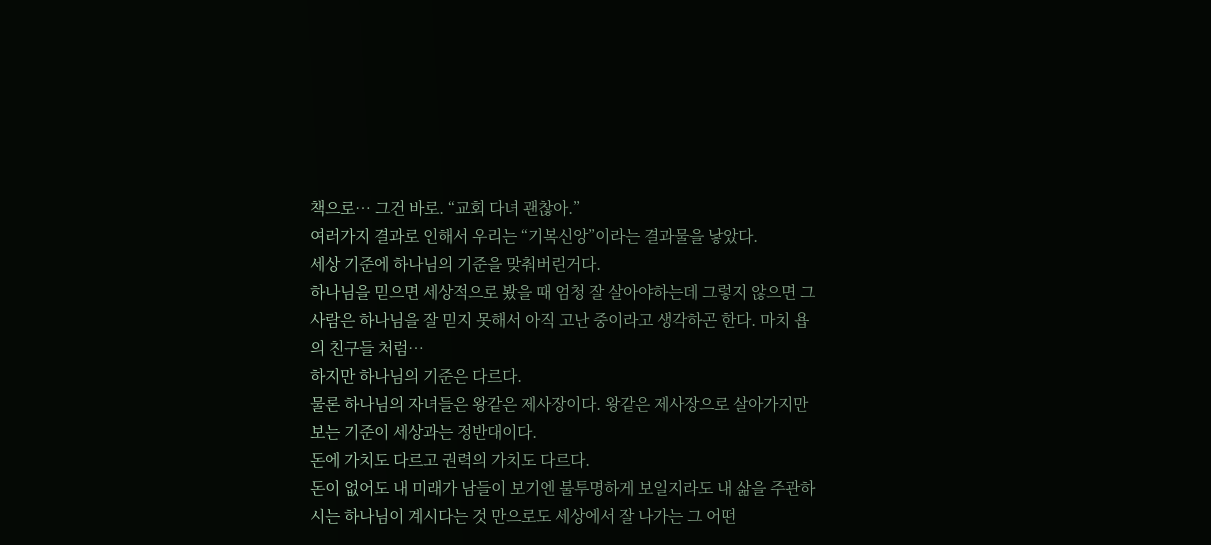책으로… 그건 바로. “교회 다녀 괜찮아.”
여러가지 결과로 인해서 우리는 “기복신앙”이라는 결과물을 낳았다.
세상 기준에 하나님의 기준을 맞춰버린거다.
하나님을 믿으면 세상적으로 봤을 때 엄청 잘 살아야하는데 그렇지 않으면 그 사람은 하나님을 잘 믿지 못해서 아직 고난 중이라고 생각하곤 한다. 마치 욥의 친구들 처럼…
하지만 하나님의 기준은 다르다.
물론 하나님의 자녀들은 왕같은 제사장이다. 왕같은 제사장으로 살아가지만 보는 기준이 세상과는 정반대이다.
돈에 가치도 다르고 권력의 가치도 다르다.
돈이 없어도 내 미래가 남들이 보기엔 불투명하게 보일지라도 내 삶을 주관하시는 하나님이 계시다는 것 만으로도 세상에서 잘 나가는 그 어떤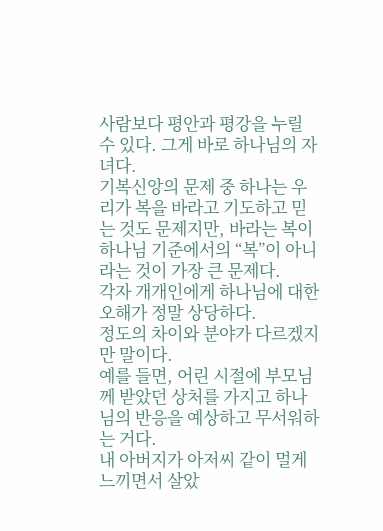사람보다 평안과 평강을 누릴 수 있다. 그게 바로 하나님의 자녀다.
기복신앙의 문제 중 하나는 우리가 복을 바라고 기도하고 믿는 것도 문제지만, 바라는 복이 하나님 기준에서의 “복”이 아니라는 것이 가장 큰 문제다.
각자 개개인에게 하나님에 대한 오해가 정말 상당하다.
정도의 차이와 분야가 다르겠지만 말이다.
예를 들면, 어린 시절에 부모님께 받았던 상처를 가지고 하나님의 반응을 예상하고 무서워하는 거다.
내 아버지가 아저씨 같이 멀게 느끼면서 살았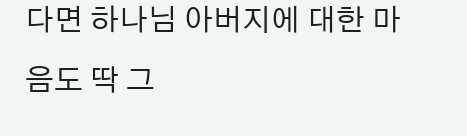다면 하나님 아버지에 대한 마음도 딱 그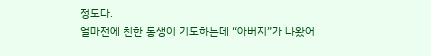정도다.
얼마전에 친한 동생이 기도하는데 “아버지”가 나왔어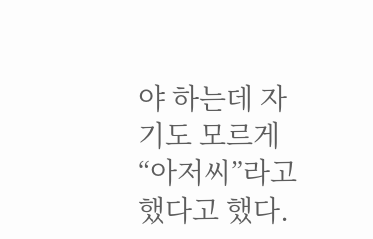야 하는데 자기도 모르게 “아저씨”라고 했다고 했다.